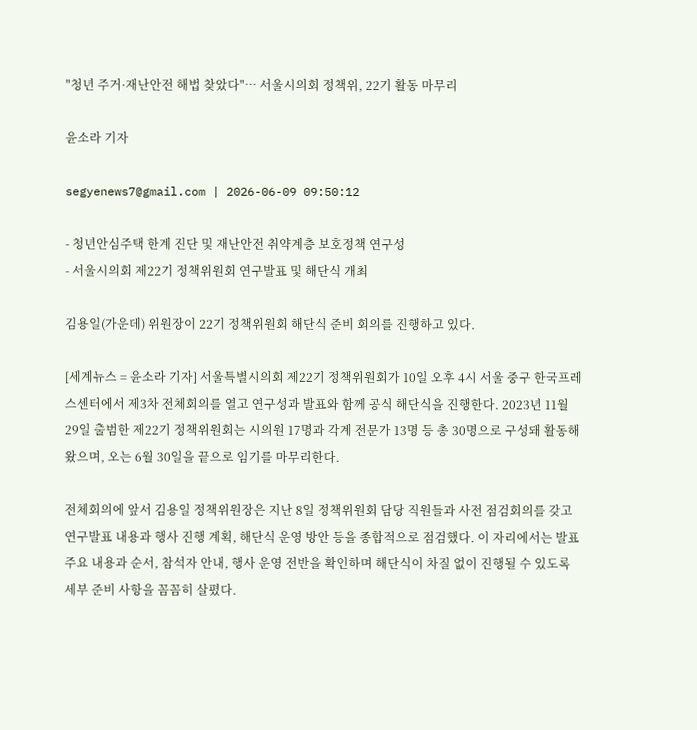"청년 주거·재난안전 해법 찾았다"… 서울시의회 정책위, 22기 활동 마무리

윤소라 기자

segyenews7@gmail.com | 2026-06-09 09:50:12

- 청년안심주택 한계 진단 및 재난안전 취약계층 보호정책 연구성
- 서울시의회 제22기 정책위원회 연구발표 및 해단식 개최

김용일(가운데) 위원장이 22기 정책위원회 해단식 준비 회의를 진행하고 있다.

[세계뉴스 = 윤소라 기자] 서울특별시의회 제22기 정책위원회가 10일 오후 4시 서울 중구 한국프레스센터에서 제3차 전체회의를 열고 연구성과 발표와 함께 공식 해단식을 진행한다. 2023년 11월 29일 출범한 제22기 정책위원회는 시의원 17명과 각계 전문가 13명 등 총 30명으로 구성돼 활동해 왔으며, 오는 6월 30일을 끝으로 임기를 마무리한다.

전체회의에 앞서 김용일 정책위원장은 지난 8일 정책위원회 담당 직원들과 사전 점검회의를 갖고 연구발표 내용과 행사 진행 계획, 해단식 운영 방안 등을 종합적으로 점검했다. 이 자리에서는 발표 주요 내용과 순서, 참석자 안내, 행사 운영 전반을 확인하며 해단식이 차질 없이 진행될 수 있도록 세부 준비 사항을 꼼꼼히 살폈다.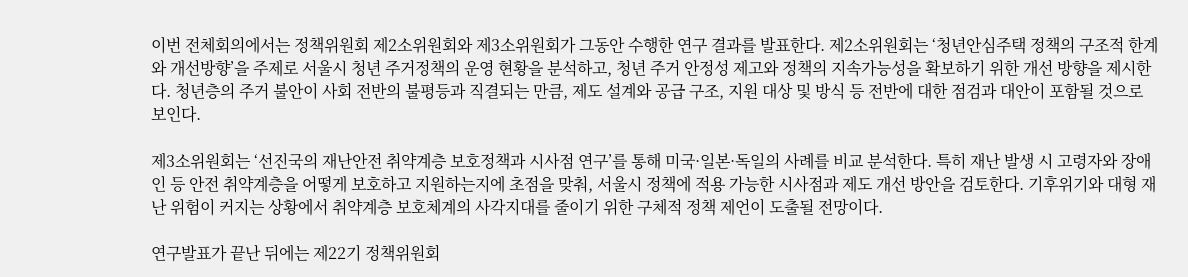이번 전체회의에서는 정책위원회 제2소위원회와 제3소위원회가 그동안 수행한 연구 결과를 발표한다. 제2소위원회는 ‘청년안심주택 정책의 구조적 한계와 개선방향’을 주제로 서울시 청년 주거정책의 운영 현황을 분석하고, 청년 주거 안정성 제고와 정책의 지속가능성을 확보하기 위한 개선 방향을 제시한다. 청년층의 주거 불안이 사회 전반의 불평등과 직결되는 만큼, 제도 설계와 공급 구조, 지원 대상 및 방식 등 전반에 대한 점검과 대안이 포함될 것으로 보인다.

제3소위원회는 ‘선진국의 재난안전 취약계층 보호정책과 시사점 연구’를 통해 미국·일본·독일의 사례를 비교 분석한다. 특히 재난 발생 시 고령자와 장애인 등 안전 취약계층을 어떻게 보호하고 지원하는지에 초점을 맞춰, 서울시 정책에 적용 가능한 시사점과 제도 개선 방안을 검토한다. 기후위기와 대형 재난 위험이 커지는 상황에서 취약계층 보호체계의 사각지대를 줄이기 위한 구체적 정책 제언이 도출될 전망이다.

연구발표가 끝난 뒤에는 제22기 정책위원회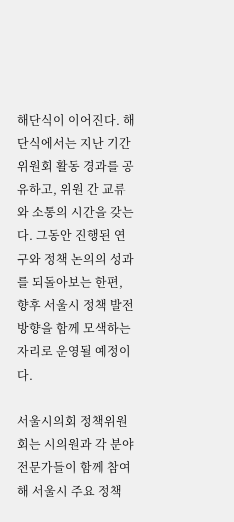해단식이 이어진다. 해단식에서는 지난 기간 위원회 활동 경과를 공유하고, 위원 간 교류와 소통의 시간을 갖는다. 그동안 진행된 연구와 정책 논의의 성과를 되돌아보는 한편, 향후 서울시 정책 발전 방향을 함께 모색하는 자리로 운영될 예정이다.

서울시의회 정책위원회는 시의원과 각 분야 전문가들이 함께 참여해 서울시 주요 정책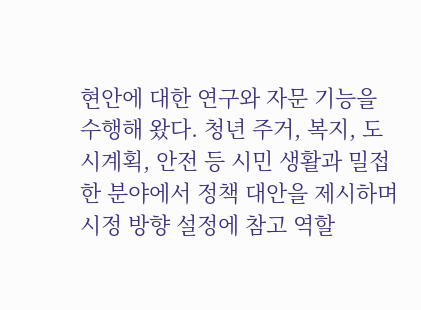현안에 대한 연구와 자문 기능을 수행해 왔다. 청년 주거, 복지, 도시계획, 안전 등 시민 생활과 밀접한 분야에서 정책 대안을 제시하며 시정 방향 설정에 참고 역할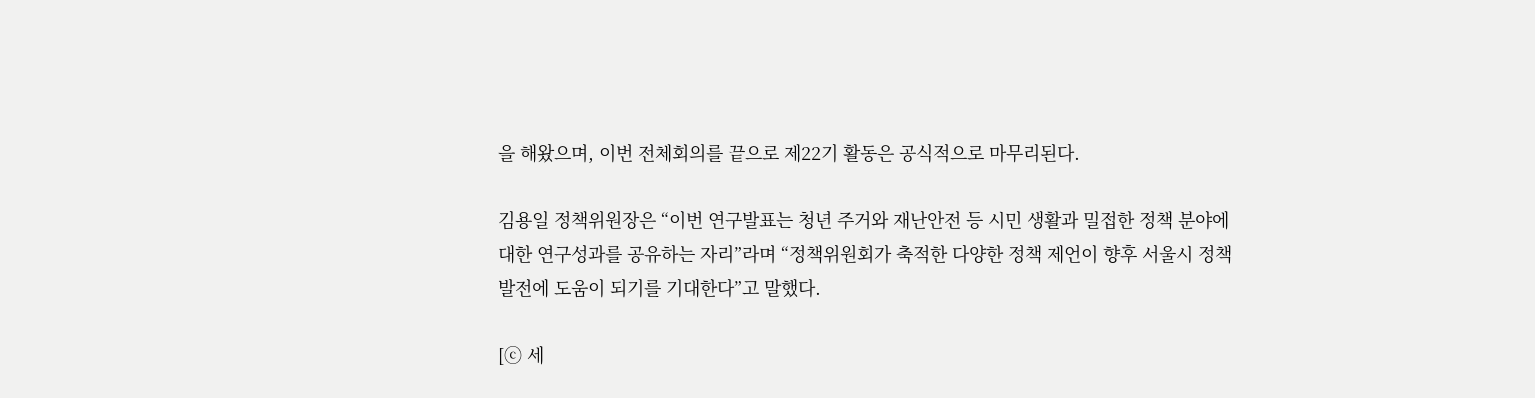을 해왔으며, 이번 전체회의를 끝으로 제22기 활동은 공식적으로 마무리된다.

김용일 정책위원장은 “이번 연구발표는 청년 주거와 재난안전 등 시민 생활과 밀접한 정책 분야에 대한 연구성과를 공유하는 자리”라며 “정책위원회가 축적한 다양한 정책 제언이 향후 서울시 정책 발전에 도움이 되기를 기대한다”고 말했다.

[ⓒ 세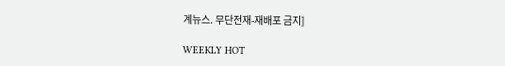계뉴스. 무단전재-재배포 금지]

WEEKLY HOT